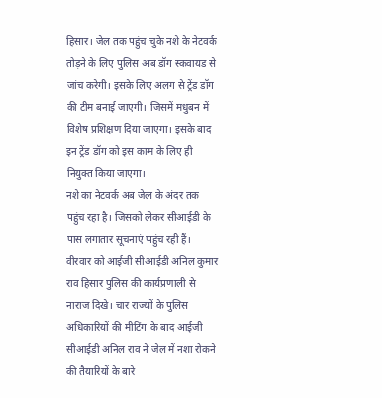हिसार। जेल तक पहुंच चुके नशे के नेटवर्क तोड़ने के लिए पुलिस अब डॉग स्कवायड से जांच करेगी। इसके लिए अलग से ट्रेंड डॉग की टीम बनाई जाएगी। जिसमें मधुबन में विशेष प्रशिक्षण दिया जाएगा। इसके बाद इन ट्रेंड डॉग को इस काम के लिए ही नियुक्त किया जाएगा।
नशे का नेटवर्क अब जेल के अंदर तक पहुंच रहा है। जिसको लेकर सीआईडी के पास लगातार सूचनाएं पहुंच रही हैं। वीरवार को आईजी सीआईडी अनिल कुमार राव हिसार पुलिस की कार्यप्रणाली से नाराज दिखे। चार राज्यों के पुलिस अधिकारियों की मीटिंग के बाद आईजी सीआईडी अनिल राव ने जेल में नशा रोकने की तैयारियों के बारे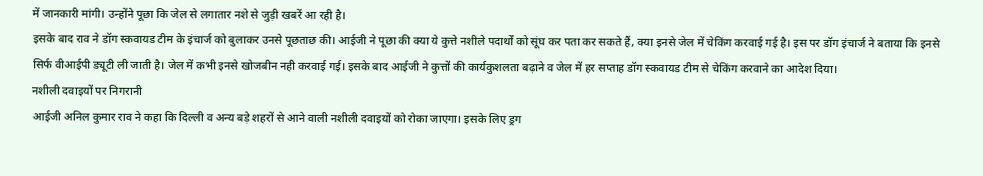में जानकारी मांगी। उन्होंने पूछा कि जेल से लगातार नशे से जुड़ी खबरें आ रही है।
इसके बाद राव ने डॉग स्कवायड टीम के इंचार्ज को बुलाकर उनसे पूछताछ की। आईजी ने पूछा की क्या ये कुत्ते नशीले पदार्थों को सूंघ कर पता कर सकते हैं, क्या इनसे जेल में चेकिंग करवाई गई है। इस पर डॉग इंचार्ज ने बताया कि इनसे सिर्फ वीआईपी ड्यूटी ली जाती है। जेल में कभी इनसे खोजबीन नही करवाई गई। इसके बाद आईजी ने कुत्तों की कार्यकुशलता बढ़ाने व जेल में हर सप्ताह डॉग स्कवायड टीम से चेकिंग करवाने का आदेश दिया।
नशीली दवाइयों पर निगरानी
आईजी अनिल कुमार राव ने कहा कि दिल्ली व अन्य बड़े शहरों से आने वाली नशीली दवाइयों को रोका जाएगा। इसके लिए ड्रग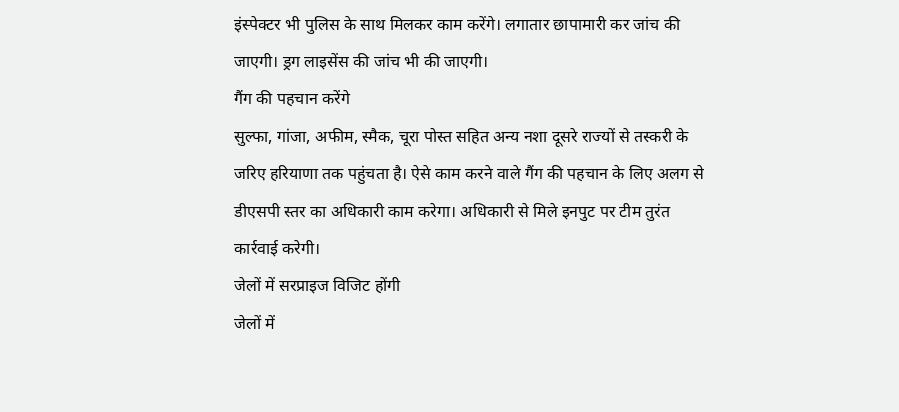इंस्पेक्टर भी पुलिस के साथ मिलकर काम करेंगे। लगातार छापामारी कर जांच की जाएगी। ड्रग लाइसेंस की जांच भी की जाएगी।
गैंग की पहचान करेंगे
सुल्फा, गांजा, अफीम, स्मैक, चूरा पोस्त सहित अन्य नशा दूसरे राज्यों से तस्करी के जरिए हरियाणा तक पहुंचता है। ऐसे काम करने वाले गैंग की पहचान के लिए अलग से डीएसपी स्तर का अधिकारी काम करेगा। अधिकारी से मिले इनपुट पर टीम तुरंत कार्रवाई करेगी।
जेलों में सरप्राइज विजिट होंगी
जेलों में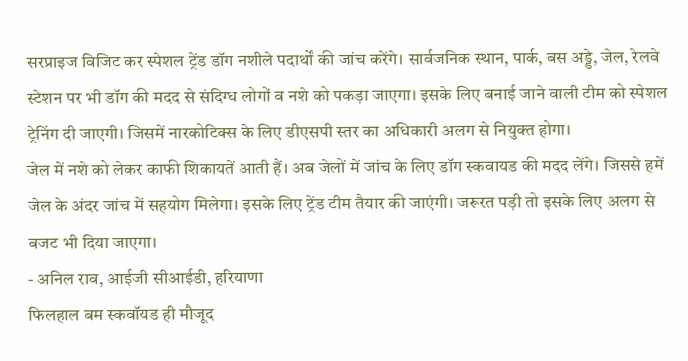सरप्राइज विजिट कर स्पेशल ट्रेंड डॉग नशीले पदार्थों की जांच करेंगे। सार्वजनिक स्थान, पार्क, बस अड्डे, जेल, रेलवे स्टेशन पर भी डॉग की मदद से संदिग्ध लोगों व नशे को पकड़ा जाएगा। इसके लिए बनाई जाने वाली टीम को स्पेशल ट्रेनिंग दी जाएगी। जिसमें नारकोटिक्स के लिए डीएसपी स्तर का अधिकारी अलग से नियुक्त होगा।
जेल में नशे को लेकर काफी शिकायतें आती हैं। अब जेलों में जांच के लिए डॉग स्कवायड की मदद लेंगे। जिससे हमें जेल के अंदर जांच में सहयोग मिलेगा। इसके लिए ट्रेंड टीम तैयार की जाएंगी। जरूरत पड़ी तो इसके लिए अलग से बजट भी दिया जाएगा।
- अनिल राव, आईजी सीआईडी, हरियाणा
फिलहाल बम स्कवॉयड ही मौजूद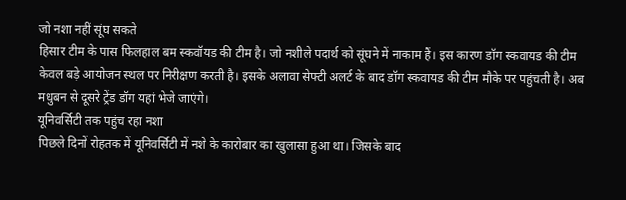जो नशा नहीं सूंघ सकते
हिसार टीम के पास फिलहाल बम स्कवॉयड की टीम है। जो नशीले पदार्थ को सूंघने में नाकाम हैं। इस कारण डॉग स्कवायड की टीम केवल बड़े आयोजन स्थल पर निरीक्षण करती है। इसके अलावा सेफ्टी अलर्ट के बाद डॉग स्कवायड की टीम मौके पर पहुंचती है। अब मधुबन से दूसरे ट्रेंड डॉग यहां भेजे जाएंगे।
यूनिवर्सिटी तक पहुंच रहा नशा
पिछले दिनों रोहतक में यूनिवर्सिटी में नशे के कारोबार का खुलासा हुआ था। जिसके बाद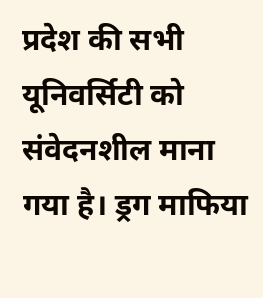प्रदेश की सभी यूनिवर्सिटी को संवेदनशील माना गया है। ड्रग माफिया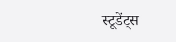स्टूडेंट्स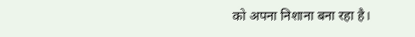को अपना निशाना बना रहा है।